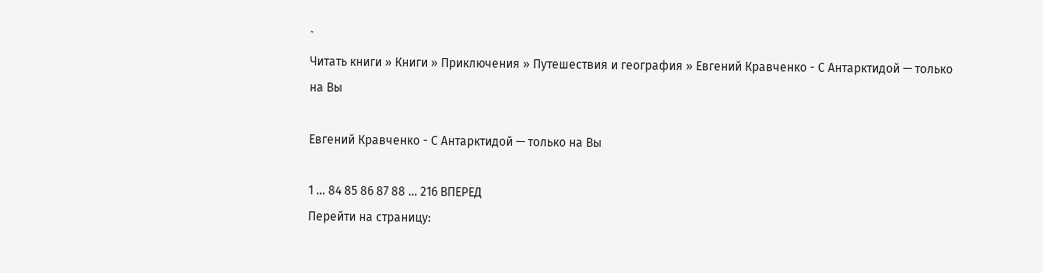`
Читать книги » Книги » Приключения » Путешествия и география » Евгений Кравченко - С Антарктидой — только на Вы

Евгений Кравченко - С Антарктидой — только на Вы

1 ... 84 85 86 87 88 ... 216 ВПЕРЕД
Перейти на страницу: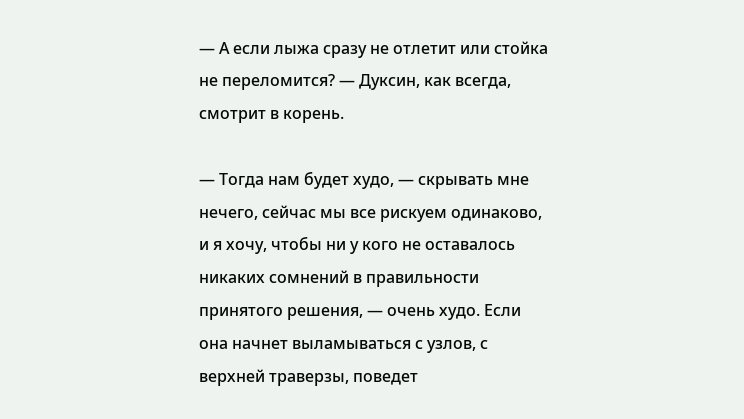— А если лыжа сразу не отлетит или стойка не переломится? — Дуксин, как всегда, смотрит в корень.

— Тогда нам будет худо, — скрывать мне нечего, сейчас мы все рискуем одинаково, и я хочу, чтобы ни у кого не оставалось никаких сомнений в правильности принятого решения, — очень худо. Если она начнет выламываться с узлов, с верхней траверзы, поведет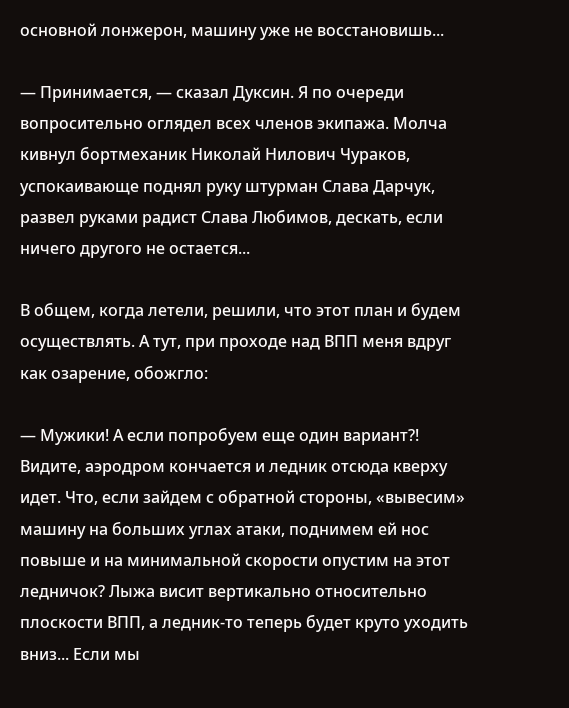основной лонжерон, машину уже не восстановишь...

— Принимается, — сказал Дуксин. Я по очереди вопросительно оглядел всех членов экипажа. Молча кивнул бортмеханик Николай Нилович Чураков, успокаивающе поднял руку штурман Слава Дарчук, развел руками радист Слава Любимов, дескать, если ничего другого не остается...

В общем, когда летели, решили, что этот план и будем осуществлять. А тут, при проходе над ВПП меня вдруг как озарение, обожгло:

— Мужики! А если попробуем еще один вариант?! Видите, аэродром кончается и ледник отсюда кверху идет. Что, если зайдем с обратной стороны, «вывесим» машину на больших углах атаки, поднимем ей нос повыше и на минимальной скорости опустим на этот ледничок? Лыжа висит вертикально относительно плоскости ВПП, а ледник-то теперь будет круто уходить вниз... Если мы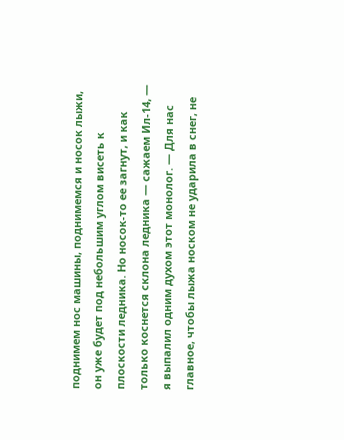поднимем нос машины, поднимемся и носок лыжи, он уже будет под небольшим углом висеть к плоскости ледника. Но носок-то ее загнут, и как только коснется склона ледника — сажаем Ил-14, — я выпалил одним духом этот монолог. — Для нас главное, чтобы лыжа носком не ударила в снег, не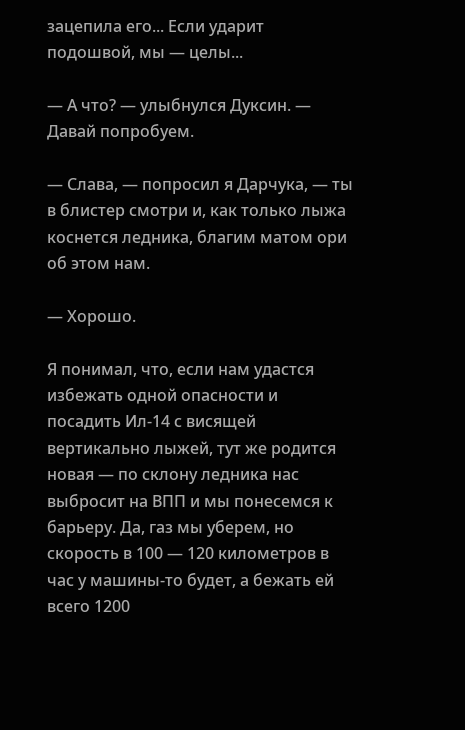зацепила его... Если ударит подошвой, мы — целы...

— А что? — улыбнулся Дуксин. — Давай попробуем.

— Слава, — попросил я Дарчука, — ты в блистер смотри и, как только лыжа коснется ледника, благим матом ори об этом нам.

— Хорошо.

Я понимал, что, если нам удастся избежать одной опасности и посадить Ил-14 с висящей вертикально лыжей, тут же родится новая — по склону ледника нас выбросит на ВПП и мы понесемся к барьеру. Да, газ мы уберем, но скорость в 100 — 120 километров в час у машины-то будет, а бежать ей всего 1200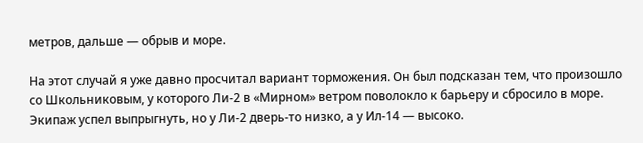метров, дальше — обрыв и море.

На этот случай я уже давно просчитал вариант торможения. Он был подсказан тем, что произошло со Школьниковым, у которого Ли-2 в «Мирном» ветром поволокло к барьеру и сбросило в море. Экипаж успел выпрыгнуть, но у Ли-2 дверь-то низко, а у Ил-14 — высоко.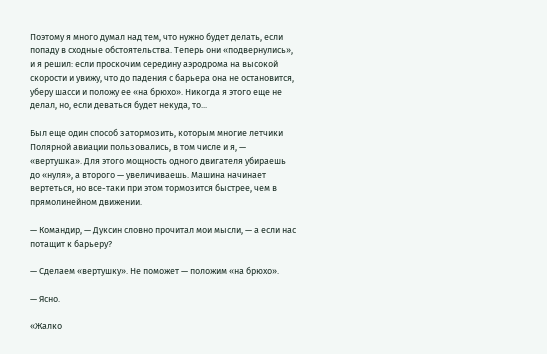Поэтому я много думал над тем, что нужно будет делать, если попаду в сходные обстоятельства. Теперь они «подвернулись», и я решил: если проскочим середину аэродрома на высокой скорости и увижу, что до падения с барьера она не остановится, уберу шасси и положу ее «на брюхо». Никогда я этого еще не делал, но, если деваться будет некуда, то...

Был еще один способ затормозить, которым многие летчики Полярной авиации пользовались, в том числе и я, — «вертушка». Для этого мощность одного двигателя убираешь до «нуля», а второго — увеличиваешь. Машина начинает вертеться, но все-таки при этом тормозится быстрее, чем в прямолинейном движении.

— Командир, — Дуксин словно прочитал мои мысли, — а если нас потащит к барьеру?

— Сделаем «вертушку». Не поможет — положим «на брюхо».

— Ясно.

«Жалко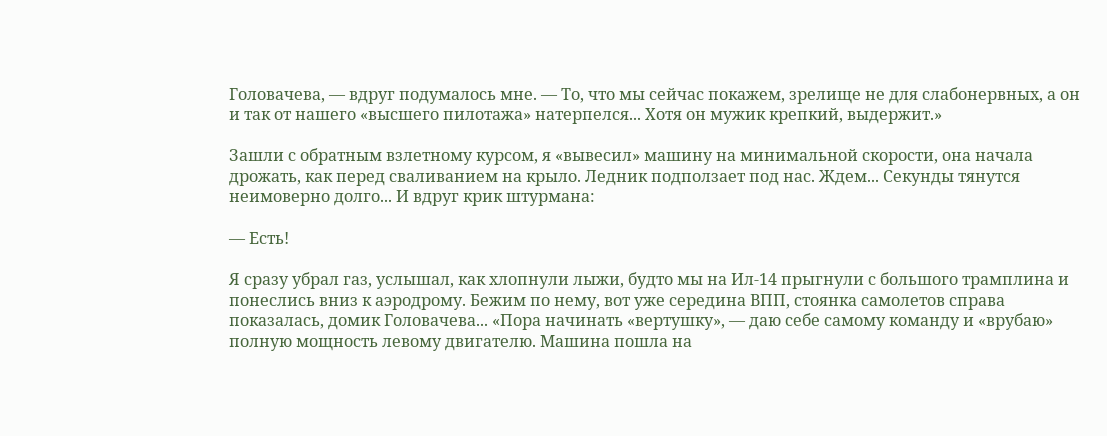Головачева, — вдруг подумалось мне. — То, что мы сейчас покажем, зрелище не для слабонервных, а он и так от нашего «высшего пилотажа» натерпелся... Хотя он мужик крепкий, выдержит.»

Зашли с обратным взлетному курсом, я «вывесил» машину на минимальной скорости, она начала дрожать, как перед сваливанием на крыло. Ледник подползает под нас. Ждем... Секунды тянутся неимоверно долго... И вдруг крик штурмана:

— Есть!

Я сразу убрал газ, услышал, как хлопнули лыжи, будто мы на Ил-14 прыгнули с большого трамплина и понеслись вниз к аэродрому. Бежим по нему, вот уже середина ВПП, стоянка самолетов справа показалась, домик Головачева... «Пора начинать «вертушку», — даю себе самому команду и «врубаю» полную мощность левому двигателю. Машина пошла на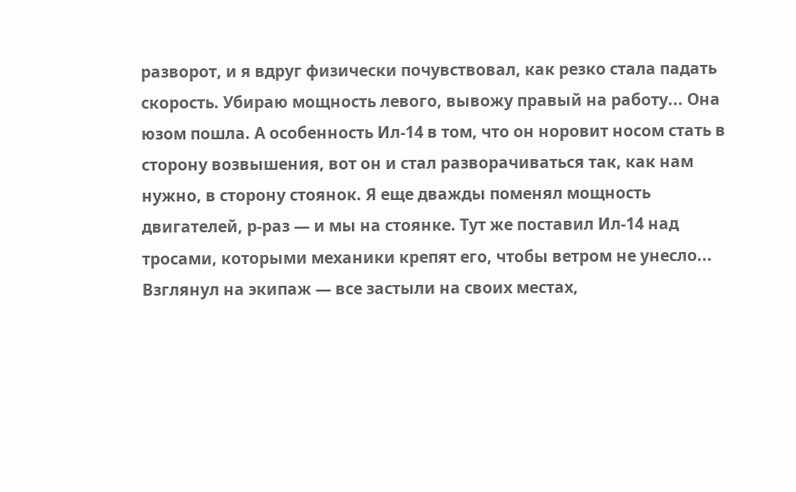разворот, и я вдруг физически почувствовал, как резко стала падать скорость. Убираю мощность левого, вывожу правый на работу... Она юзом пошла. А особенность Ил-14 в том, что он норовит носом стать в сторону возвышения, вот он и стал разворачиваться так, как нам нужно, в сторону стоянок. Я еще дважды поменял мощность двигателей, р-раз — и мы на стоянке. Тут же поставил Ил-14 над тросами, которыми механики крепят его, чтобы ветром не унесло... Взглянул на экипаж — все застыли на своих местах,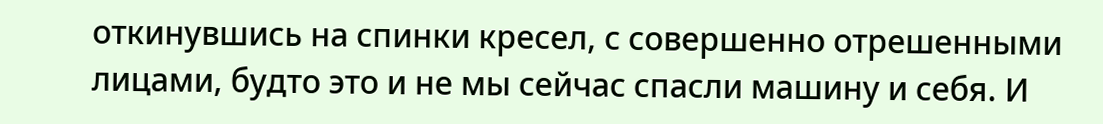откинувшись на спинки кресел, с совершенно отрешенными лицами, будто это и не мы сейчас спасли машину и себя. И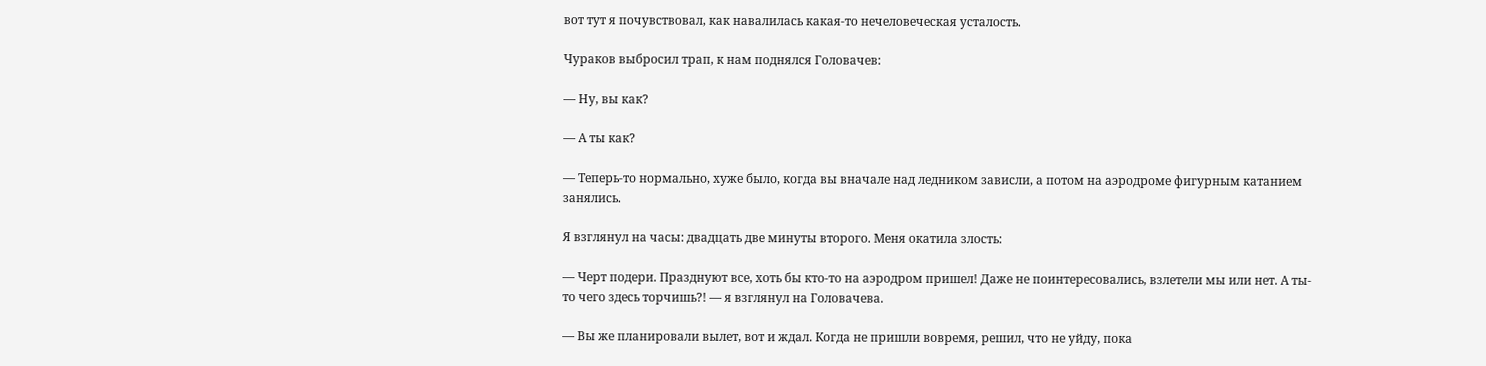вот тут я почувствовал, как навалилась какая-то нечеловеческая усталость.

Чураков выбросил трап, к нам поднялся Головачев:

— Ну, вы как?

— А ты как?

— Теперь-то нормально, хуже было, когда вы вначале над ледником зависли, а потом на аэродроме фигурным катанием занялись.

Я взглянул на часы: двадцать две минуты второго. Меня окатила злость:

— Черт подери. Празднуют все, хоть бы кто-то на аэродром пришел! Даже не поинтересовались, взлетели мы или нет. А ты-то чего здесь торчишь?! — я взглянул на Головачева.

— Вы же планировали вылет, вот и ждал. Когда не пришли вовремя, решил, что не уйду, пока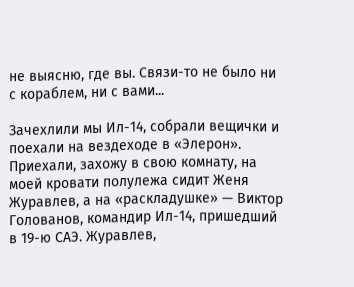не выясню, где вы. Связи-то не было ни с кораблем, ни с вами...

Зачехлили мы Ил-14, собрали вещички и поехали на вездеходе в «Элерон». Приехали, захожу в свою комнату, на моей кровати полулежа сидит Женя Журавлев, а на «раскладушке» — Виктор Голованов, командир Ил-14, пришедший в 19-ю САЭ. Журавлев,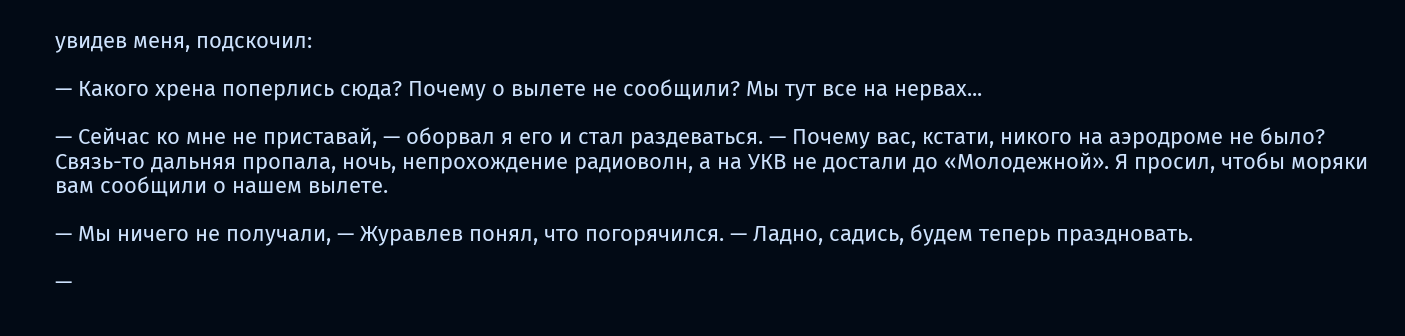увидев меня, подскочил:

— Какого хрена поперлись сюда? Почему о вылете не сообщили? Мы тут все на нервах...

— Сейчас ко мне не приставай, — оборвал я его и стал раздеваться. — Почему вас, кстати, никого на аэродроме не было? Связь-то дальняя пропала, ночь, непрохождение радиоволн, а на УКВ не достали до «Молодежной». Я просил, чтобы моряки вам сообщили о нашем вылете.

— Мы ничего не получали, — Журавлев понял, что погорячился. — Ладно, садись, будем теперь праздновать.

—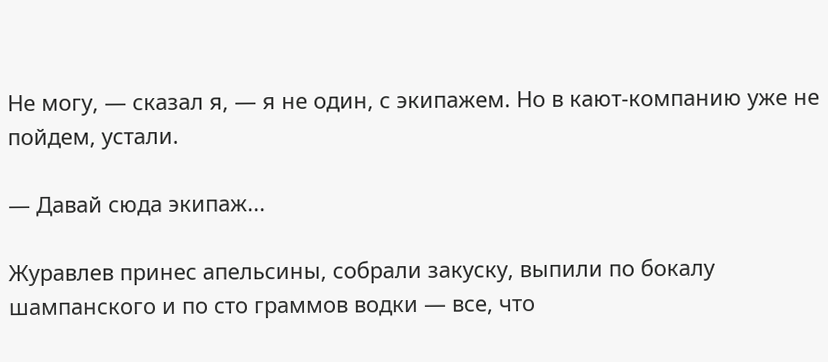Не могу, — сказал я, — я не один, с экипажем. Но в кают-компанию уже не пойдем, устали.

— Давай сюда экипаж...

Журавлев принес апельсины, собрали закуску, выпили по бокалу шампанского и по сто граммов водки — все, что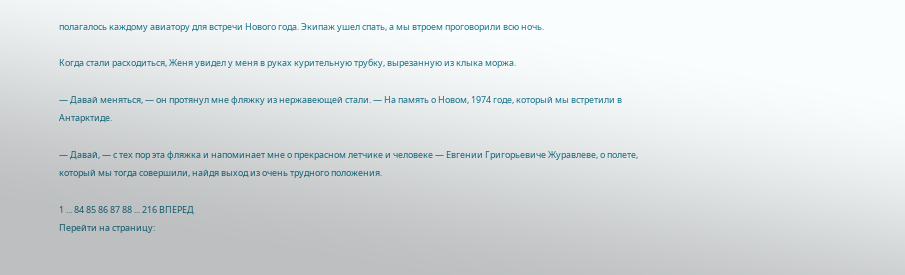полагалось каждому авиатору для встречи Нового года. Экипаж ушел спать, а мы втроем проговорили всю ночь.

Когда стали расходиться, Женя увидел у меня в руках курительную трубку, вырезанную из клыка моржа.

— Давай меняться, — он протянул мне фляжку из нержавеющей стали. — На память о Новом, 1974 годе, который мы встретили в Антарктиде.

— Давай, — с тех пор эта фляжка и напоминает мне о прекрасном летчике и человеке — Евгении Григорьевиче Журавлеве, о полете, который мы тогда совершили, найдя выход из очень трудного положения.

1 ... 84 85 86 87 88 ... 216 ВПЕРЕД
Перейти на страницу: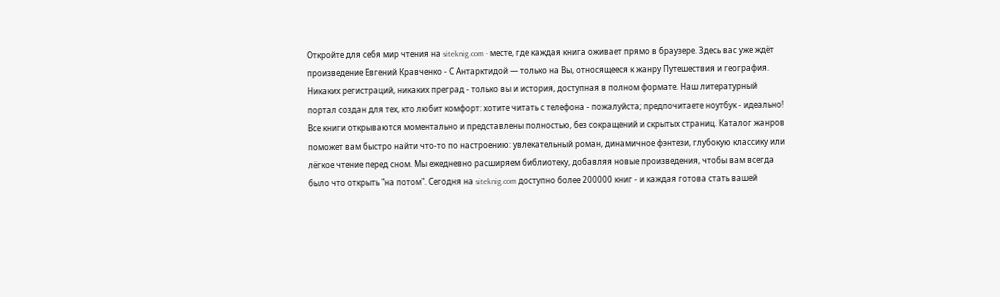Откройте для себя мир чтения на siteknig.com - месте, где каждая книга оживает прямо в браузере. Здесь вас уже ждёт произведение Евгений Кравченко - С Антарктидой — только на Вы, относящееся к жанру Путешествия и география. Никаких регистраций, никаких преград - только вы и история, доступная в полном формате. Наш литературный портал создан для тех, кто любит комфорт: хотите читать с телефона - пожалуйста; предпочитаете ноутбук - идеально! Все книги открываются моментально и представлены полностью, без сокращений и скрытых страниц. Каталог жанров поможет вам быстро найти что-то по настроению: увлекательный роман, динамичное фэнтези, глубокую классику или лёгкое чтение перед сном. Мы ежедневно расширяем библиотеку, добавляя новые произведения, чтобы вам всегда было что открыть "на потом". Сегодня на siteknig.com доступно более 200000 книг - и каждая готова стать вашей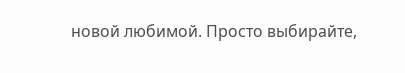новой любимой. Просто выбирайте,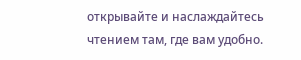открывайте и наслаждайтесь чтением там, где вам удобно.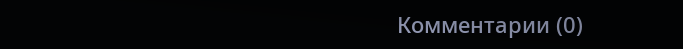Комментарии (0)